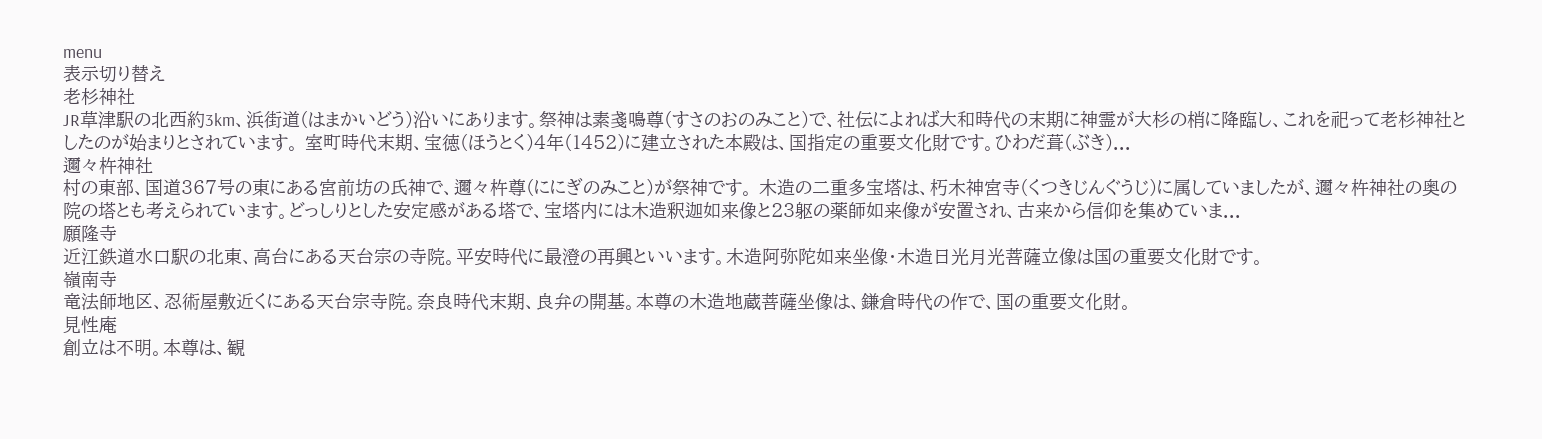menu
表示切り替え
老杉神社
JR草津駅の北西約3km、浜街道(はまかいどう)沿いにあります。祭神は素戔鳴尊(すさのおのみこと)で、社伝によれば大和時代の末期に神霊が大杉の梢に降臨し、これを祀って老杉神社としたのが始まりとされています。 室町時代末期、宝徳(ほうとく)4年(1452)に建立された本殿は、国指定の重要文化財です。ひわだ葺(ぶき)...
邇々杵神社
村の東部、国道367号の東にある宮前坊の氏神で、邇々杵尊(ににぎのみこと)が祭神です。 木造の二重多宝塔は、朽木神宮寺(くつきじんぐうじ)に属していましたが、邇々杵神社の奥の院の塔とも考えられています。どっしりとした安定感がある塔で、宝塔内には木造釈迦如来像と23躯の薬師如来像が安置され、古来から信仰を集めていま...
願隆寺
近江鉄道水口駅の北東、高台にある天台宗の寺院。平安時代に最澄の再興といいます。木造阿弥陀如来坐像・木造日光月光菩薩立像は国の重要文化財です。
嶺南寺
竜法師地区、忍術屋敷近くにある天台宗寺院。奈良時代末期、良弁の開基。本尊の木造地蔵菩薩坐像は、鎌倉時代の作で、国の重要文化財。
見性庵
創立は不明。本尊は、観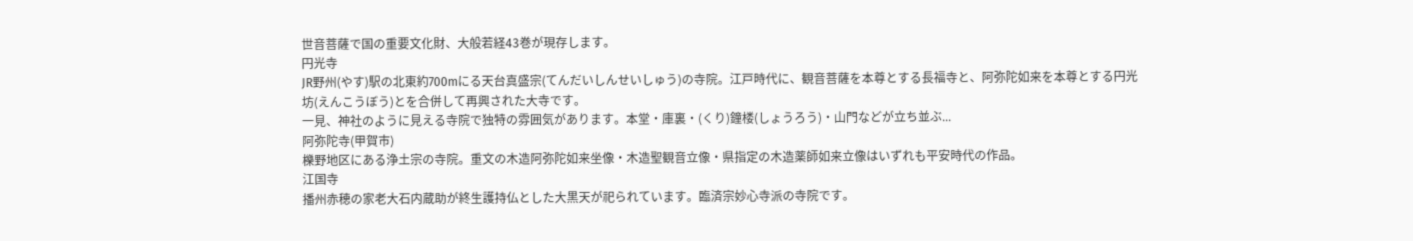世音菩薩で国の重要文化財、大般若経43巻が現存します。
円光寺
JR野州(やす)駅の北東約700mにる天台真盛宗(てんだいしんせいしゅう)の寺院。江戸時代に、観音菩薩を本尊とする長福寺と、阿弥陀如来を本尊とする円光坊(えんこうぼう)とを合併して再興された大寺です。
一見、神社のように見える寺院で独特の雰囲気があります。本堂・庫裏・(くり)鐘楼(しょうろう)・山門などが立ち並ぶ...
阿弥陀寺(甲賀市)
櫟野地区にある浄土宗の寺院。重文の木造阿弥陀如来坐像・木造聖観音立像・県指定の木造薬師如来立像はいずれも平安時代の作品。
江国寺
播州赤穂の家老大石内蔵助が終生護持仏とした大黒天が祀られています。臨済宗妙心寺派の寺院です。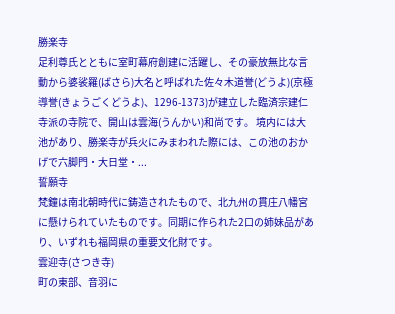勝楽寺
足利尊氏とともに室町幕府創建に活躍し、その豪放無比な言動から婆裟羅(ばさら)大名と呼ばれた佐々木道誉(どうよ)(京極導誉(きょうごくどうよ)、1296-1373)が建立した臨済宗建仁寺派の寺院で、開山は雲海(うんかい)和尚です。 境内には大池があり、勝楽寺が兵火にみまわれた際には、この池のおかげで六脚門・大日堂・...
誓願寺
梵鐘は南北朝時代に鋳造されたもので、北九州の貫庄八幡宮に懸けられていたものです。同期に作られた2口の姉妹品があり、いずれも福岡県の重要文化財です。
雲迎寺(さつき寺)
町の東部、音羽に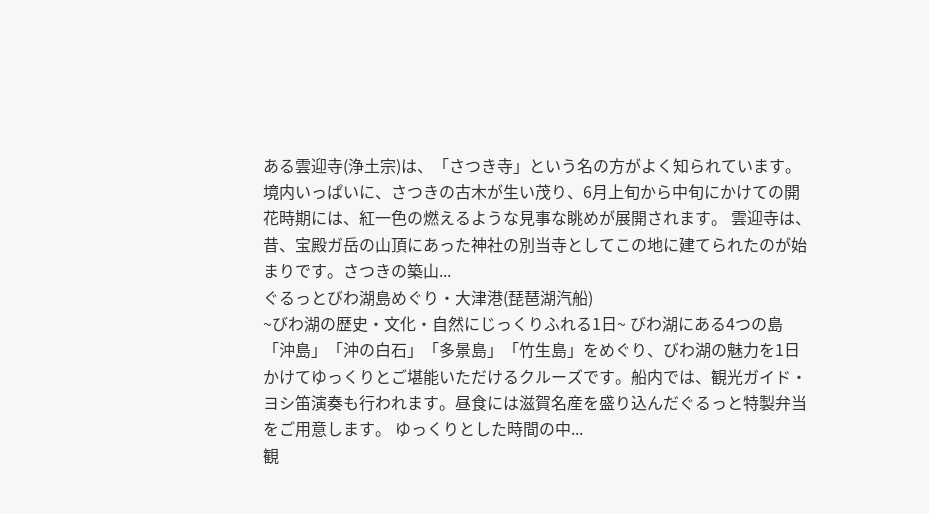ある雲迎寺(浄土宗)は、「さつき寺」という名の方がよく知られています。境内いっぱいに、さつきの古木が生い茂り、6月上旬から中旬にかけての開花時期には、紅一色の燃えるような見事な眺めが展開されます。 雲迎寺は、昔、宝殿ガ岳の山頂にあった神社の別当寺としてこの地に建てられたのが始まりです。さつきの築山...
ぐるっとびわ湖島めぐり・大津港(琵琶湖汽船)
~びわ湖の歴史・文化・自然にじっくりふれる1日~ びわ湖にある4つの島「沖島」「沖の白石」「多景島」「竹生島」をめぐり、びわ湖の魅力を1日かけてゆっくりとご堪能いただけるクルーズです。船内では、観光ガイド・ヨシ笛演奏も行われます。昼食には滋賀名産を盛り込んだぐるっと特製弁当をご用意します。 ゆっくりとした時間の中...
観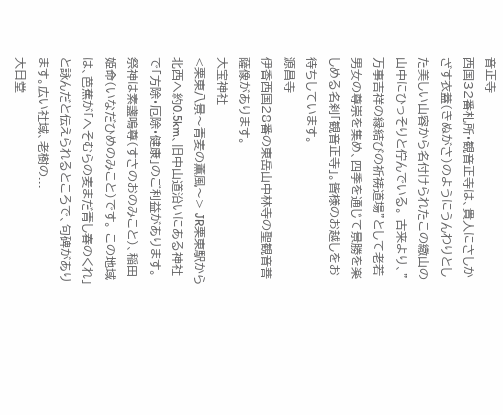音正寺
西国32番札所・観音正寺は、貴人にさしかざす衣蓋(きぬがさ)のようにうんわりとした美しい山容から名付けられたこの繖山の山中にひっそりと佇んでいる。 古来より、”万事吉祥の縁結びの祈祷道場”として老若男女の尊崇を集め、四季を通じて景勝を楽しめる名刹「観音正寺」。皆様のお越しをお待ちしています。
源昌寺
伊香西国28番の東岳山中林寺の聖観音菩薩像があります。
大宝神社
<栗東八景〜青麦の薫風〜> JR栗東駅から北西へ約0.5km、旧中山道沿いにある神社で「方除・厄除・健康」のご利益があります。祭神は素盞嗚尊(すさのおのみこと)、稲田姫命(いなだひめのみこと)です。 この地域は、芭蕉が「へそむらの麦まだ青し春のくれ」と詠んだと伝えられるところで、句碑があります。広い社域、老樹の...
大日堂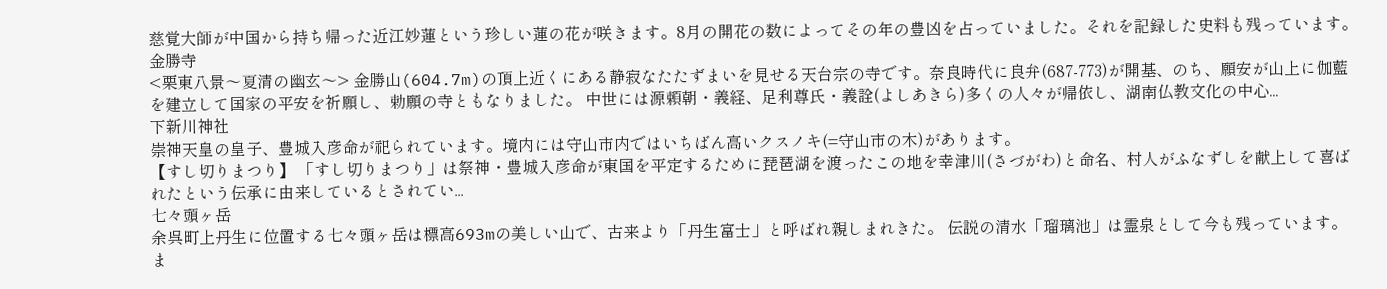慈覚大師が中国から持ち帰った近江妙蓮という珍しい蓮の花が咲きます。8月の開花の数によってその年の豊凶を占っていました。それを記録した史料も残っています。
金勝寺
<栗東八景〜夏清の幽玄〜> 金勝山(604.7m)の頂上近くにある静寂なたたずまいを見せる天台宗の寺です。奈良時代に良弁(687-773)が開基、のち、願安が山上に伽藍を建立して国家の平安を祈願し、勅願の寺ともなりました。 中世には源頼朝・義経、足利尊氏・義詮(よしあきら)多くの人々が帰依し、湖南仏教文化の中心...
下新川神社
崇神天皇の皇子、豊城入彦命が祀られています。境内には守山市内ではいちばん高いクスノキ(=守山市の木)があります。
【すし切りまつり】 「すし切りまつり」は祭神・豊城入彦命が東国を平定するために琵琶湖を渡ったこの地を幸津川(さづがわ)と命名、村人がふなずしを献上して喜ばれたという伝承に由来しているとされてい...
七々頭ヶ岳
余呉町上丹生に位置する七々頭ヶ岳は標高693mの美しい山で、古来より「丹生富士」と呼ばれ親しまれきた。 伝説の清水「瑠璃池」は霊泉として今も残っています。 ま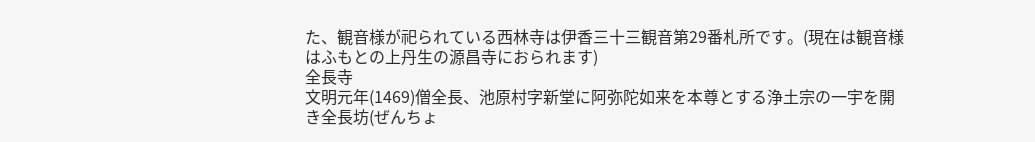た、観音様が祀られている西林寺は伊香三十三観音第29番札所です。(現在は観音様はふもとの上丹生の源昌寺におられます)
全長寺
文明元年(1469)僧全長、池原村字新堂に阿弥陀如来を本尊とする浄土宗の一宇を開き全長坊(ぜんちょ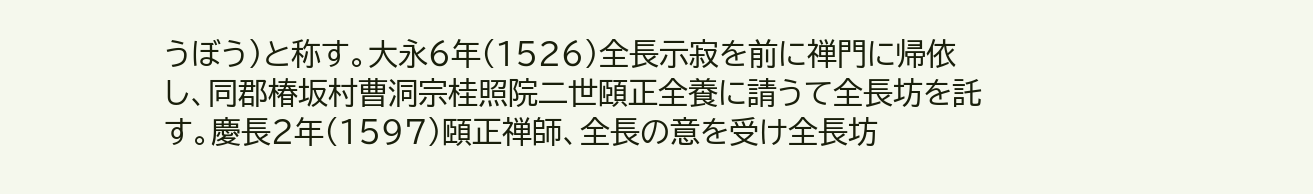うぼう)と称す。大永6年(1526)全長示寂を前に禅門に帰依し、同郡椿坂村曹洞宗桂照院二世頤正全養に請うて全長坊を託す。慶長2年(1597)頤正禅師、全長の意を受け全長坊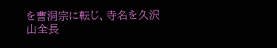を曹洞宗に転じ、寺名を久沢山全長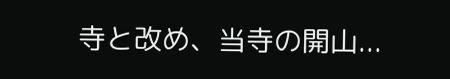寺と改め、当寺の開山...